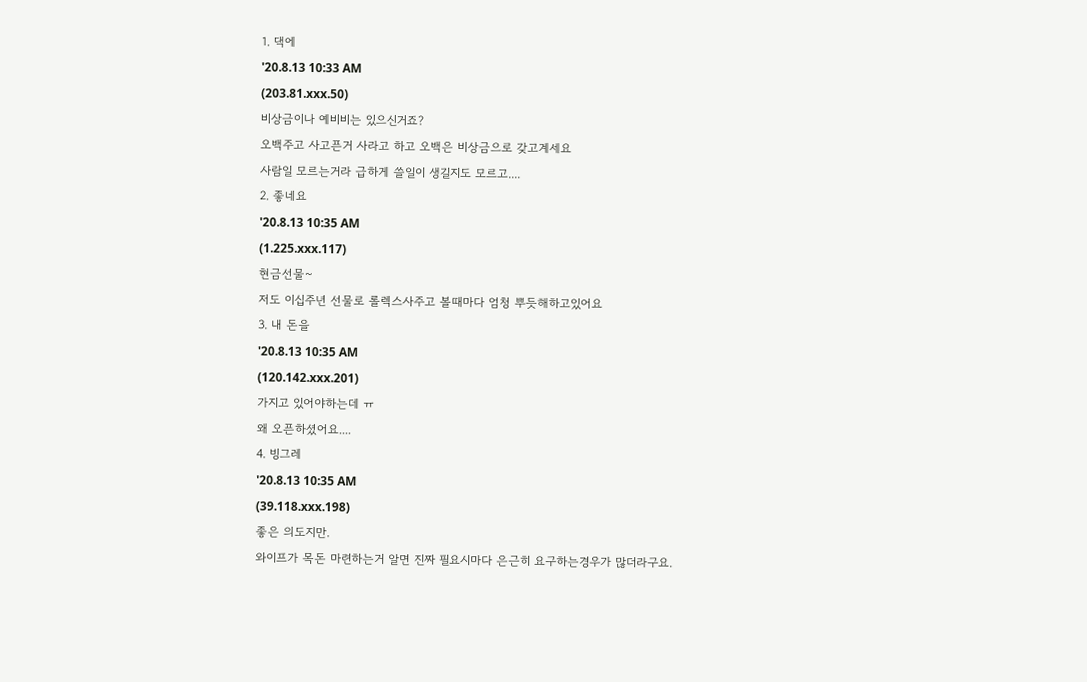1. 댁에
'20.8.13 10:33 AM
(203.81.xxx.50)
비상금이나 예비비는 있으신거죠?
오백주고 사고픈거 사라고 하고 오백은 비상금으로 갖고계세요
사람일 모르는거라 급하게 쓸일이 생길지도 모르고....
2. 좋네요
'20.8.13 10:35 AM
(1.225.xxx.117)
현금선물~
저도 이십주년 선물로 롤렉스사주고 볼때마다 엄청 뿌듯해하고있어요
3. 내 돈을
'20.8.13 10:35 AM
(120.142.xxx.201)
가지고 있어야하는데 ㅠ
왜 오픈하셨어요....
4. 빙그레
'20.8.13 10:35 AM
(39.118.xxx.198)
좋은 의도지만.
와이프가 목돈 마련하는거 알면 진짜 필요시마다 은근히 요구하는경우가 많더라구요.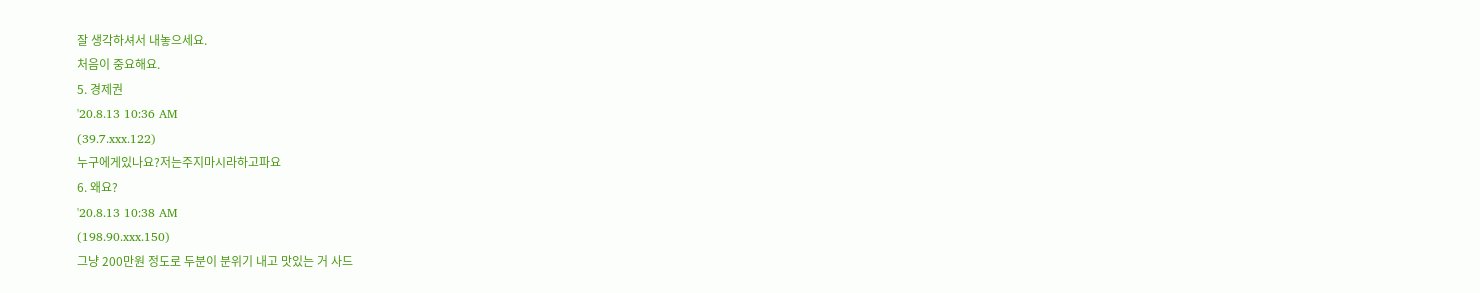잘 생각하셔서 내놓으세요.
처음이 중요해요.
5. 경제권
'20.8.13 10:36 AM
(39.7.xxx.122)
누구에게있나요?저는주지마시라하고파요
6. 왜요?
'20.8.13 10:38 AM
(198.90.xxx.150)
그냥 200만원 정도로 두분이 분위기 내고 맛있는 거 사드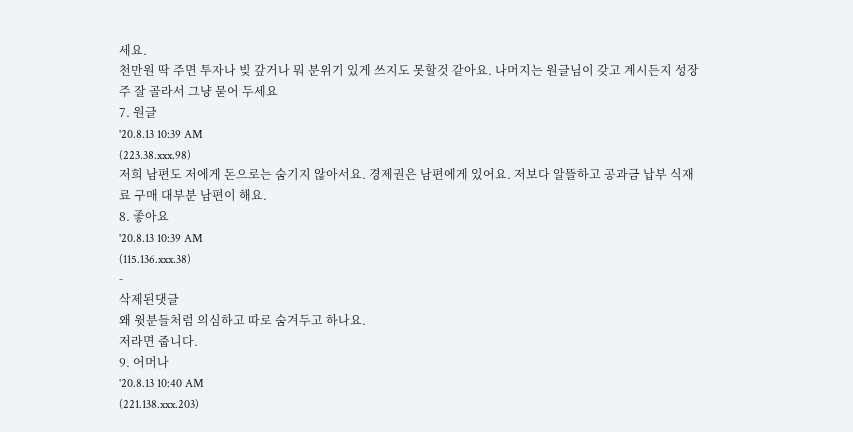세요.
천만원 딱 주면 투자나 빚 갚거나 뭐 분위기 있게 쓰지도 못할것 같아요. 나머지는 원글님이 갖고 계시든지 성장주 잘 골라서 그냥 묻어 두세요
7. 원글
'20.8.13 10:39 AM
(223.38.xxx.98)
저희 남편도 저에게 돈으로는 숨기지 않아서요. 경제권은 남편에게 있어요. 저보다 알뜰하고 공과금 납부 식재료 구매 대부분 남편이 해요.
8. 좋아요
'20.8.13 10:39 AM
(115.136.xxx.38)
-
삭제된댓글
왜 윗분들처럼 의심하고 따로 숨겨두고 하나요.
저라면 줍니다.
9. 어머나
'20.8.13 10:40 AM
(221.138.xxx.203)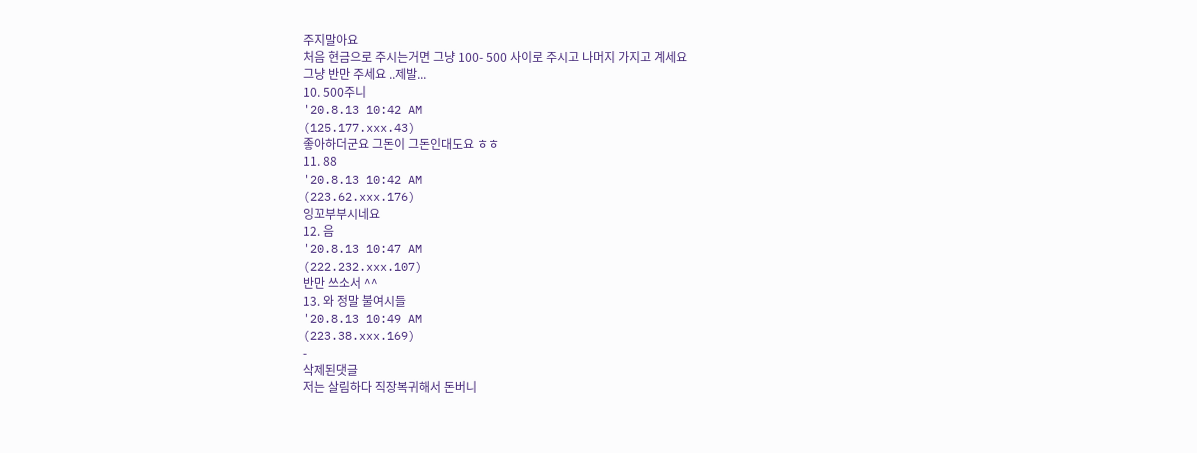주지말아요
처음 현금으로 주시는거면 그냥 100- 500 사이로 주시고 나머지 가지고 계세요
그냥 반만 주세요 ..제발...
10. 500주니
'20.8.13 10:42 AM
(125.177.xxx.43)
좋아하더군요 그돈이 그돈인대도요 ㅎㅎ
11. 88
'20.8.13 10:42 AM
(223.62.xxx.176)
잉꼬부부시네요
12. 음
'20.8.13 10:47 AM
(222.232.xxx.107)
반만 쓰소서 ^^
13. 와 정말 불여시들
'20.8.13 10:49 AM
(223.38.xxx.169)
-
삭제된댓글
저는 살림하다 직장복귀해서 돈버니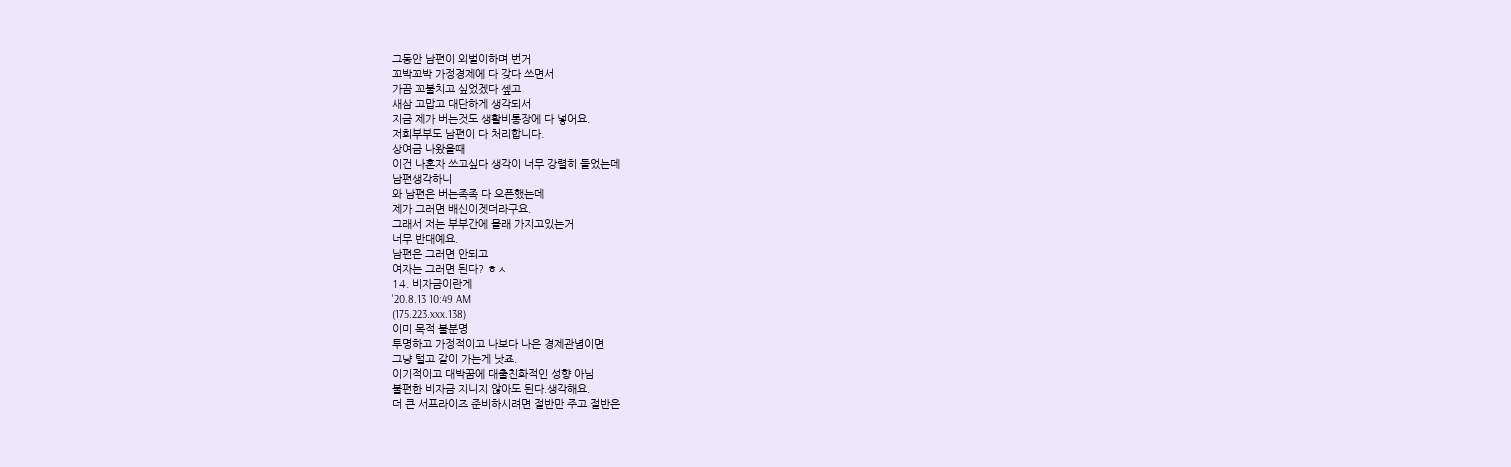그동안 남편이 외벌이하며 번거
꼬박꼬박 가정경제에 다 갖다 쓰면서
가끔 꼬불치고 싶었겠다 셒고
새삼 고맙고 대단하게 생각되서
지금 제가 버는것도 생활비통장에 다 넣어요.
저희부부도 남편이 다 처리합니다.
상여금 나왔을때
이건 나혼자 쓰고싶다 생각이 너무 강렬히 들었는데
남편생각하니
와 남편은 버는족족 다 오픈했는데
제가 그러면 배신이겟더라구요.
그래서 저는 부부간에 몰래 가지고있는거
너무 반대예요.
남편은 그러면 안되고
여자는 그러면 된다? ㅎㅅ
14. 비자금이란게
'20.8.13 10:49 AM
(175.223.xxx.138)
이미 목적 불분명
투명하고 가정적이고 나보다 나은 경제관념이면
그냥 털고 같이 가는게 낫죠.
이기적이고 대박꿈에 대출친화적인 성향 아님
불편한 비자금 지니지 않아도 된다.생각해요.
더 큰 서프라이즈 준비하시려면 절반만 주고 절반은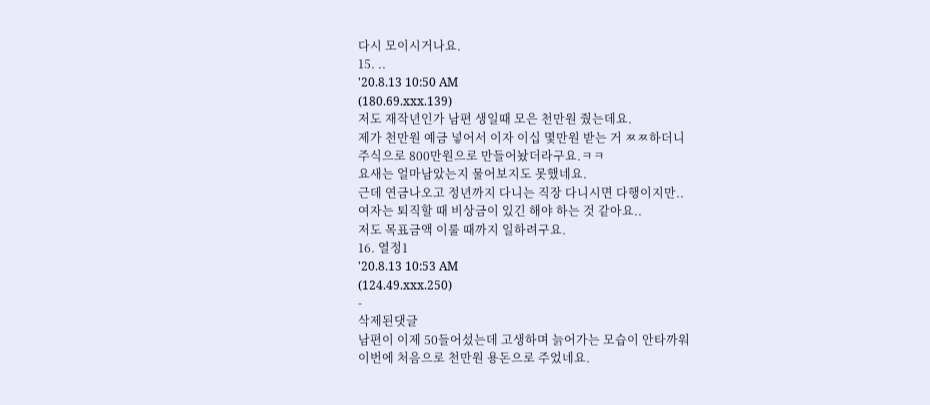다시 모이시거나요.
15. ..
'20.8.13 10:50 AM
(180.69.xxx.139)
저도 재작년인가 남편 생일때 모은 천만원 줬는데요.
제가 천만원 예금 넣어서 이자 이십 몇만원 받는 거 ㅉㅉ하더니
주식으로 800만원으로 만들어놨더라구요.ㅋㅋ
요새는 얼마남았는지 물어보지도 못했네요.
근데 연금나오고 정년까지 다니는 직장 다니시면 다행이지만..
여자는 퇴직할 때 비상금이 있긴 해야 하는 것 같아요..
저도 목표금액 이룰 때까지 일하려구요.
16. 열정1
'20.8.13 10:53 AM
(124.49.xxx.250)
-
삭제된댓글
남편이 이제 50들어섰는데 고생하며 늙어가는 모습이 안타까워
이번에 처음으로 천만원 용돈으로 주었네요.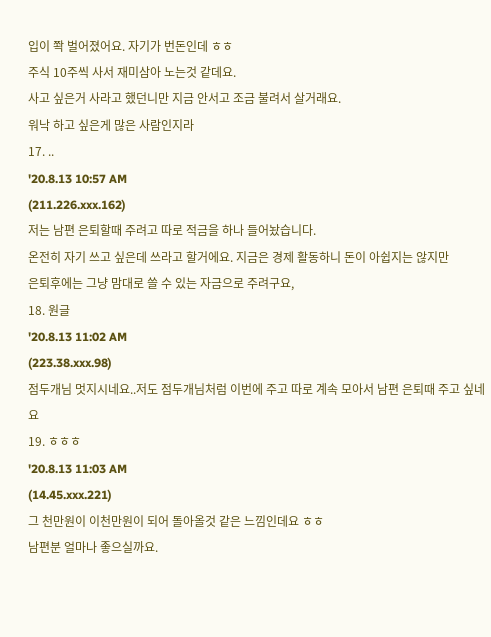입이 쫙 벌어졌어요. 자기가 번돈인데 ㅎㅎ
주식 10주씩 사서 재미삼아 노는것 같데요.
사고 싶은거 사라고 했던니만 지금 안서고 조금 불려서 살거래요.
워낙 하고 싶은게 많은 사람인지라
17. ..
'20.8.13 10:57 AM
(211.226.xxx.162)
저는 남편 은퇴할때 주려고 따로 적금을 하나 들어놨습니다.
온전히 자기 쓰고 싶은데 쓰라고 할거에요. 지금은 경제 활동하니 돈이 아쉽지는 않지만
은퇴후에는 그냥 맘대로 쓸 수 있는 자금으로 주려구요,
18. 원글
'20.8.13 11:02 AM
(223.38.xxx.98)
점두개님 멋지시네요..저도 점두개님처럼 이번에 주고 따로 계속 모아서 남편 은퇴때 주고 싶네요
19. ㅎㅎㅎ
'20.8.13 11:03 AM
(14.45.xxx.221)
그 천만원이 이천만원이 되어 돌아올것 같은 느낌인데요 ㅎㅎ
남편분 얼마나 좋으실까요.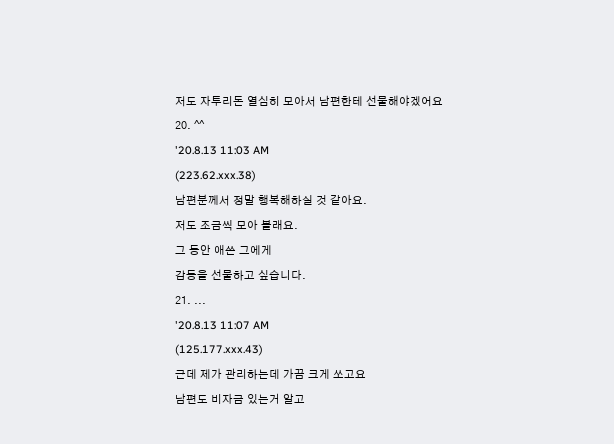저도 자투리돈 열심히 모아서 남편한테 선물해야겠어요
20. ^^
'20.8.13 11:03 AM
(223.62.xxx.38)
남편분께서 정말 행복해하실 것 같아요.
저도 조금씩 모아 볼래요.
그 동안 애쓴 그에게
감동을 선물하고 싶습니다.
21. ...
'20.8.13 11:07 AM
(125.177.xxx.43)
근데 제가 관리하는데 가끔 크게 쏘고요
남편도 비자금 있는거 알고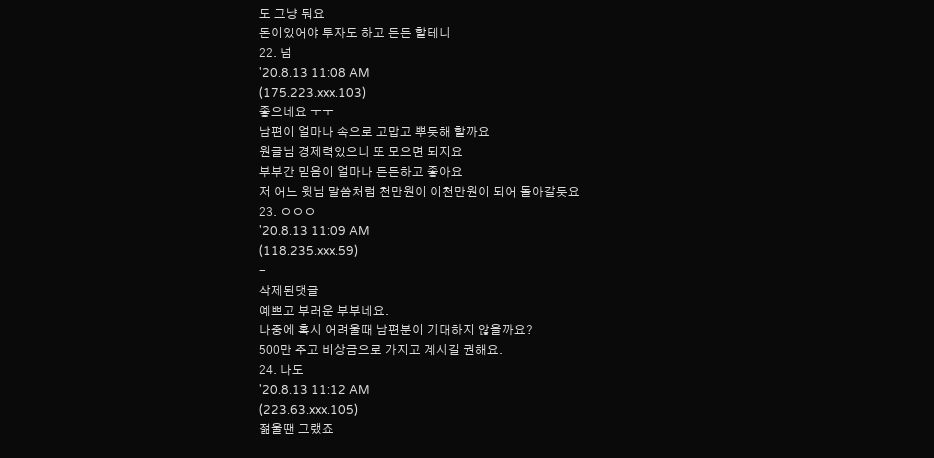도 그냥 둬요
돈이있어야 투자도 하고 든든 할테니
22. 넘
'20.8.13 11:08 AM
(175.223.xxx.103)
좋으네요 ㅜㅜ
남편이 얼마나 속으로 고맙고 뿌듯해 할까요
원글님 경제력있으니 또 모으면 되지요
부부간 믿음이 얼마나 든든하고 좋아요
저 어느 윗님 말씀처럼 천만원이 이천만원이 되어 돌아갈듯요
23. ㅇㅇㅇ
'20.8.13 11:09 AM
(118.235.xxx.59)
-
삭제된댓글
예쁘고 부러운 부부네요.
나중에 혹시 어려울때 남편분이 기대하지 않을까요?
500만 주고 비상금으로 가지고 계시길 권해요.
24. 나도
'20.8.13 11:12 AM
(223.63.xxx.105)
젊울땐 그랬죠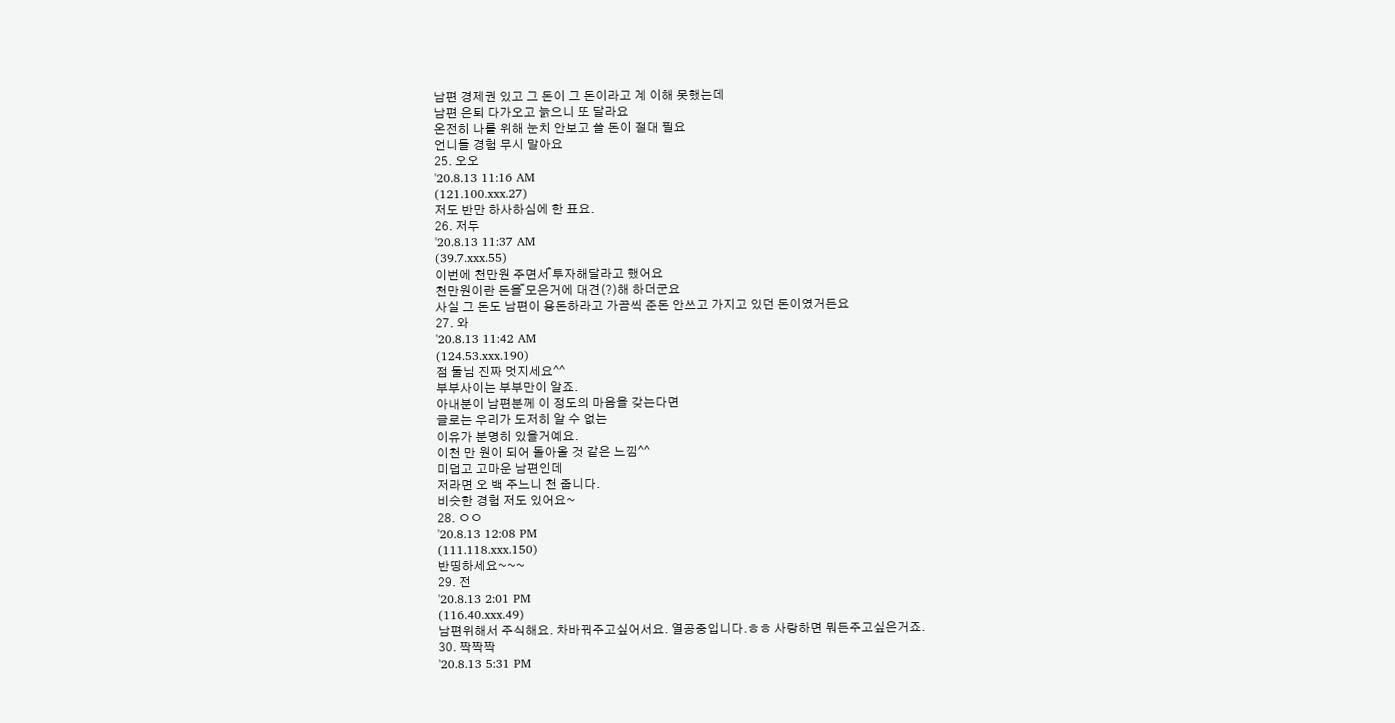남편 경제권 있고 그 돈이 그 돈이라고 계 이해 못했는데
남편 은퇴 다가오고 늙으니 또 달라요
온전히 나를 위해 눈치 안보고 쓸 돈이 절대 필요
언니들 경험 무시 말아요
25. 오오
'20.8.13 11:16 AM
(121.100.xxx.27)
저도 반만 하사하심에 한 표요.
26. 저두
'20.8.13 11:37 AM
(39.7.xxx.55)
이번에 천만원 주면서̑̈ 투자해달라고 했어요
천만원이란 돈을̌̈ 모은거에 대견(?)해 하더군요
사실 그 돈도 남편이 용돈하라고 가끔씩 준돈 안쓰고 가지고 있던 돈이였거든요
27. 와
'20.8.13 11:42 AM
(124.53.xxx.190)
점 둘님 진짜 멋지세요^^
부부사이는 부부만이 알죠.
아내분이 남편분께 이 정도의 마음을 갖는다면
글로는 우리가 도저히 알 수 없는
이유가 분명히 있을거예요.
이천 만 원이 되어 돌아올 것 같은 느낌^^
미덥고 고마운 남편인데
저라면 오 백 주느니 천 줍니다.
비슷한 경험 저도 있어요~
28. ㅇㅇ
'20.8.13 12:08 PM
(111.118.xxx.150)
반띵하세요~~~
29. 전
'20.8.13 2:01 PM
(116.40.xxx.49)
남편위해서 주식해요. 차바꿔주고싶어서요. 열공중입니다.ㅎㅎ 사랑하면 뭐든주고싶은거죠.
30. 짝짝짝
'20.8.13 5:31 PM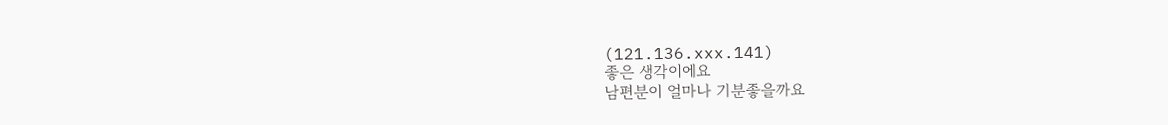(121.136.xxx.141)
좋은 생각이에요
남편분이 얼마나 기분좋을까요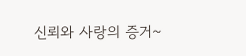신뢰와 사랑의 증거~